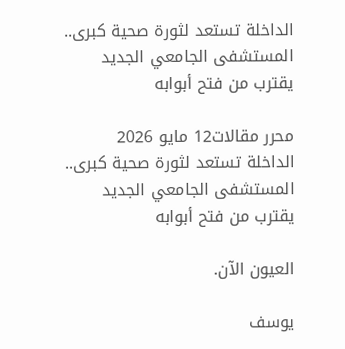الداخلة تستعد لثورة صحية كبرى.. المستشفى الجامعي الجديد يقترب من فتح أبوابه

محرر مقالات12 مايو 2026
الداخلة تستعد لثورة صحية كبرى.. المستشفى الجامعي الجديد يقترب من فتح أبوابه

العيون الآن.

يوسف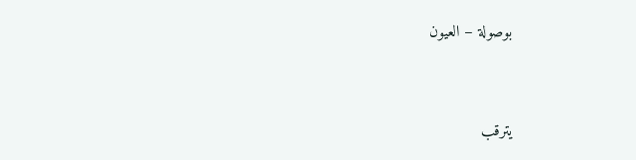بوصولة – العيون



يترقب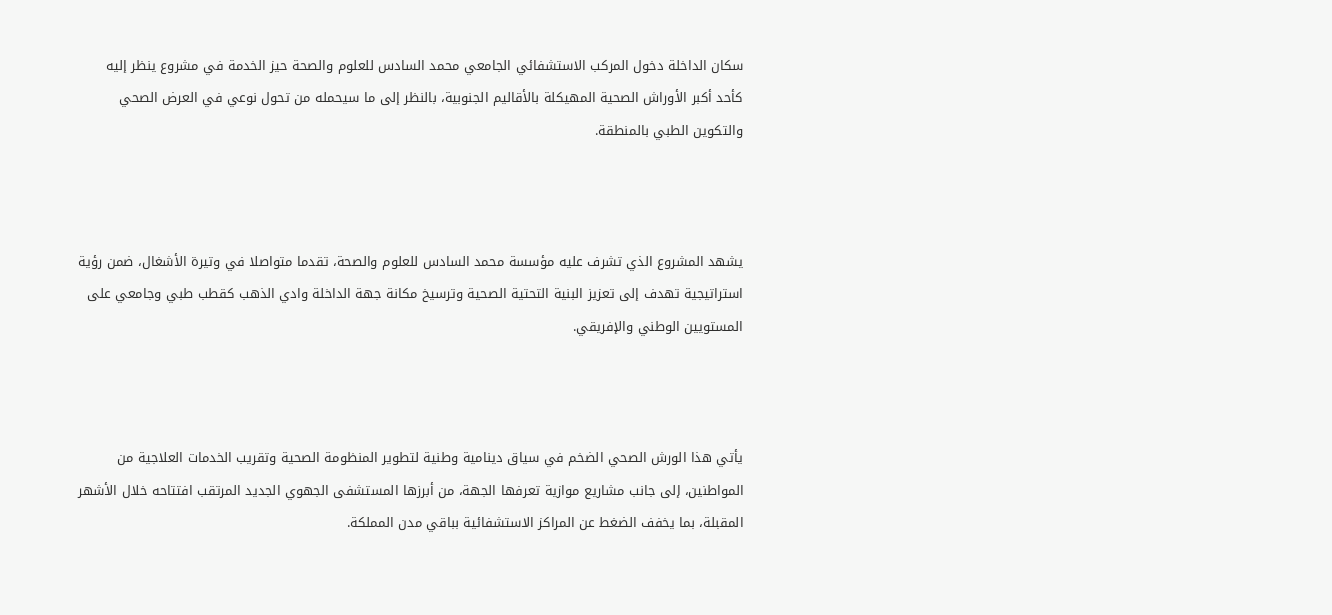سكان الداخلة دخول المركب الاستشفائي الجامعي محمد السادس للعلوم والصحة حيز الخدمة في مشروع ينظر إليه كأحد أكبر الأوراش الصحية المهيكلة بالأقاليم الجنوبية، بالنظر إلى ما سيحمله من تحول نوعي في العرض الصحي والتكوين الطبي بالمنطقة.



يشهد المشروع الذي تشرف عليه مؤسسة محمد السادس للعلوم والصحة، تقدما متواصلا في وتيرة الأشغال، ضمن رؤية استراتيجية تهدف إلى تعزيز البنية التحتية الصحية وترسيخ مكانة جهة الداخلة وادي الذهب كقطب طبي وجامعي على المستويين الوطني والإفريقي.



يأتي هذا الورش الصحي الضخم في سياق دينامية وطنية لتطوير المنظومة الصحية وتقريب الخدمات العلاجية من المواطنين، إلى جانب مشاريع موازية تعرفها الجهة، من أبرزها المستشفى الجهوي الجديد المرتقب افتتاحه خلال الأشهر المقبلة، بما يخفف الضغط عن المراكز الاستشفائية بباقي مدن المملكة.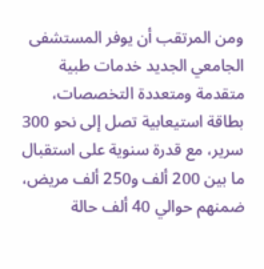ومن المرتقب أن يوفر المستشفى الجامعي الجديد خدمات طبية متقدمة ومتعددة التخصصات، بطاقة استيعابية تصل إلى نحو 300 سرير، مع قدرة سنوية على استقبال ما بين 200 ألف و250 ألف مريض، ضمنهم حوالي 40 ألف حالة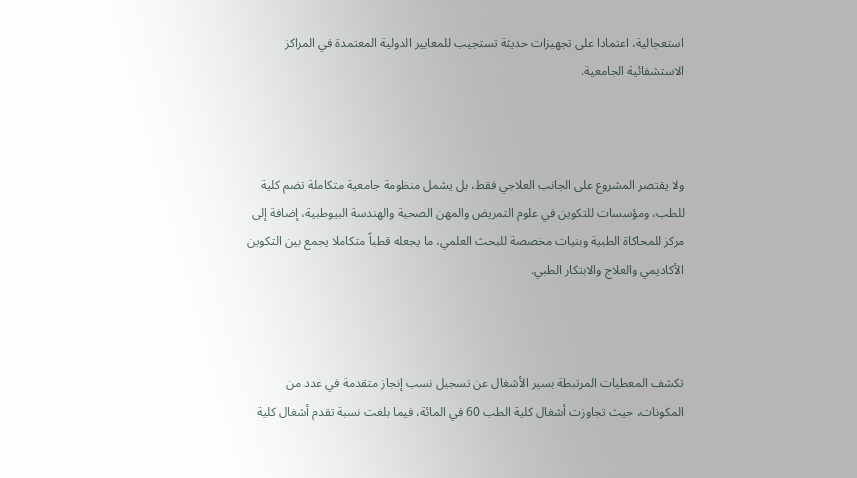استعجالية، اعتمادا على تجهيزات حديثة تستجيب للمعايير الدولية المعتمدة في المراكز الاستشفائية الجامعية.



ولا يقتصر المشروع على الجانب العلاجي فقط، بل يشمل منظومة جامعية متكاملة تضم كلية للطب، ومؤسسات للتكوين في علوم التمريض والمهن الصحية والهندسة البيوطبية، إضافة إلى مركز للمحاكاة الطبية وبنيات مخصصة للبحث العلمي، ما يجعله قطباً متكاملا يجمع بين التكوين الأكاديمي والعلاج والابتكار الطبي.



تكشف المعطيات المرتبطة بسير الأشغال عن تسجيل نسب إنجاز متقدمة في عدد من المكونات، حيث تجاوزت أشغال كلية الطب 60 في المائة، فيما بلغت نسبة تقدم أشغال كلية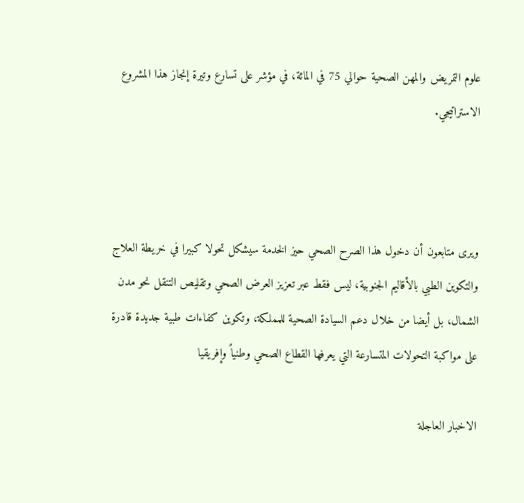علوم التمريض والمهن الصحية حوالي 75 في المائة، في مؤشر على تسارع وتيرة إنجاز هذا المشروع الاستراتيجي.



ويرى متابعون أن دخول هذا الصرح الصحي حيز الخدمة سيشكل تحولا كبيرا في خريطة العلاج والتكوين الطبي بالأقاليم الجنوبية، ليس فقط عبر تعزيز العرض الصحي وتقليص التنقل نحو مدن الشمال، بل أيضا من خلال دعم السيادة الصحية للمملكة، وتكوين كفاءات طبية جديدة قادرة على مواكبة التحولات المتسارعة التي يعرفها القطاع الصحي وطنياً وإفريقيا

الاخبار العاجلة